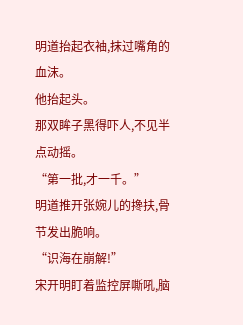明道抬起衣袖,抹过嘴角的血沫。
他抬起头。
那双眸子黑得吓人,不见半点动摇。
“第一批,才一千。”
明道推开张婉儿的搀扶,骨节发出脆响。
“识海在崩解!”
宋开明盯着监控屏嘶吼,脑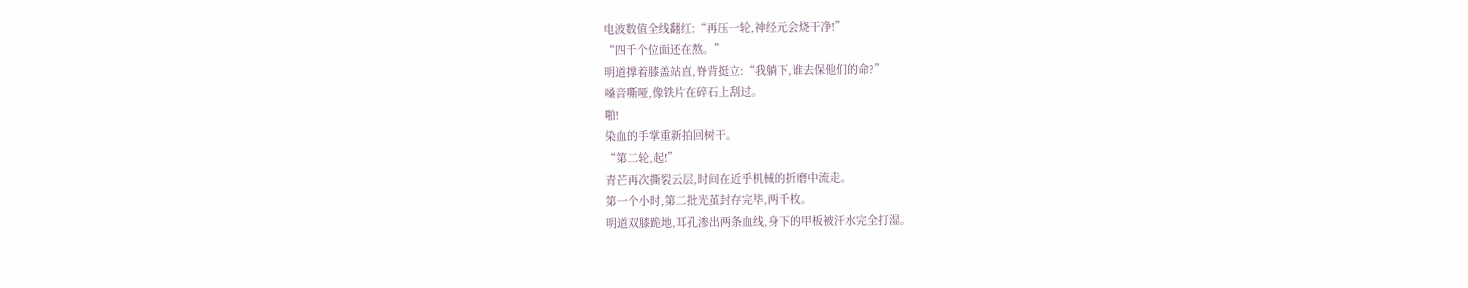电波数值全线翻红:“再压一轮,神经元会烧干净!”
“四千个位面还在熬。”
明道撑着膝盖站直,脊背挺立:“我躺下,谁去保他们的命?”
嗓音嘶哑,像铁片在碎石上刮过。
啪!
染血的手掌重新拍回树干。
“第二轮,起!”
青芒再次撕裂云层,时间在近乎机械的折磨中流走。
第一个小时,第二批光茧封存完毕,两千枚。
明道双膝跪地,耳孔渗出两条血线,身下的甲板被汗水完全打湿。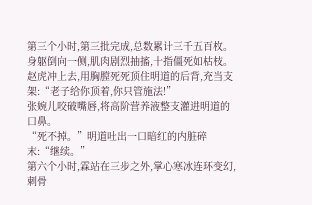第三个小时,第三批完成,总数累计三千五百枚。
身躯倒向一侧,肌肉剧烈抽搐,十指僵死如枯枝。
赵虎冲上去,用胸膛死死顶住明道的后背,充当支架:“老子给你顶着,你只管施法!”
张婉儿咬破嘴唇,将高阶营养液整支灌进明道的口鼻。
“死不掉。”明道吐出一口暗红的内脏碎末:“继续。”
第六个小时,霖站在三步之外,掌心寒冰连环变幻,刺骨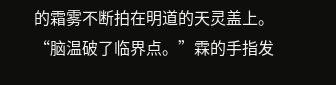的霜雾不断拍在明道的天灵盖上。
“脑温破了临界点。”霖的手指发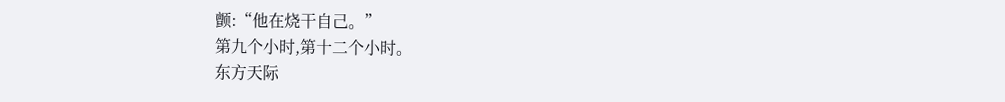颤:“他在烧干自己。”
第九个小时,第十二个小时。
东方天际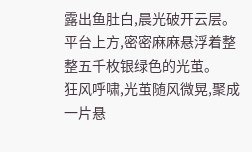露出鱼肚白,晨光破开云层。
平台上方,密密麻麻悬浮着整整五千枚银绿色的光茧。
狂风呼啸,光茧随风微晃,聚成一片悬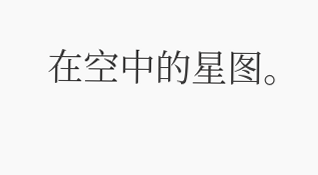在空中的星图。